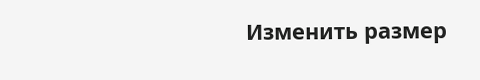Изменить размер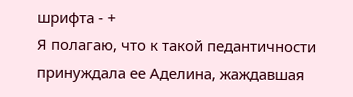шрифта - +
Я полагаю, что к такой педантичности принуждала ее Аделина, жаждавшая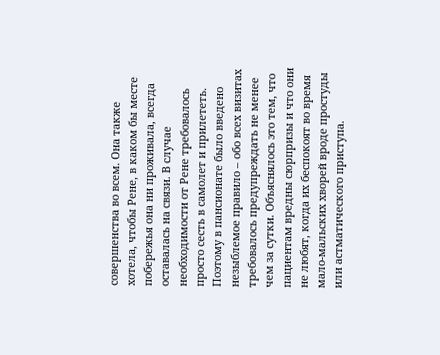совершенства во всем. Она также хотела, чтобы Рене, в каком бы месте побережья она ни проживала, всегда оставалась на связи. В случае необходимости от Рене требовалось просто сесть в самолет и прилететь. Поэтому в пансионате было введено незыблемое правило – обо всех визитах требовалось предупреждать не менее чем за сутки. Объяснялось это тем, что пациентам вредны сюрпризы и что они не любят, когда их беспокоят во время мало-мальских хворей вроде простуды или астматического приступа.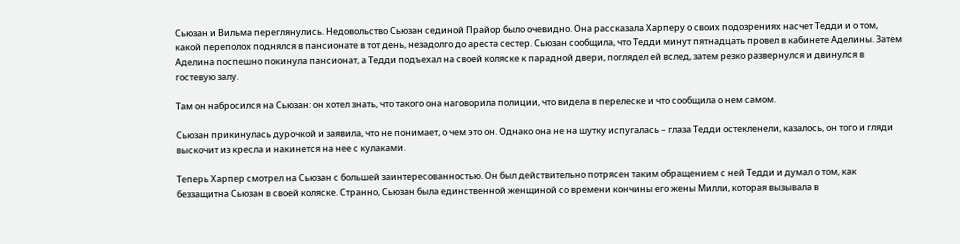Сьюзан и Вильма переглянулись. Недовольство Сьюзан сединой Прайор было очевидно. Она рассказала Харперу о своих подозрениях насчет Тедди и о том, какой переполох поднялся в пансионате в тот день, незадолго до ареста сестер. Сьюзан сообщила, что Тедди минут пятнадцать провел в кабинете Аделины. Затем Аделина поспешно покинула пансионат, а Тедди подъехал на своей коляске к парадной двери, поглядел ей вслед, затем резко развернулся и двинулся в гостевую залу.

Там он набросился на Сьюзан: он хотел знать, что такого она наговорила полиции, что видела в перелеске и что сообщила о нем самом.

Сьюзан прикинулась дурочкой и заявила, что не понимает, о чем это он. Однако она не на шутку испугалась – глаза Тедди остекленели, казалось, он того и гляди выскочит из кресла и накинется на нее с кулаками.

Теперь Харпер смотрел на Сьюзан с большей заинтересованностью. Он был действительно потрясен таким обращением с ней Тедди и думал о том, как беззащитна Сьюзан в своей коляске. Странно, Сьюзан была единственной женщиной со времени кончины его жены Милли, которая вызывала в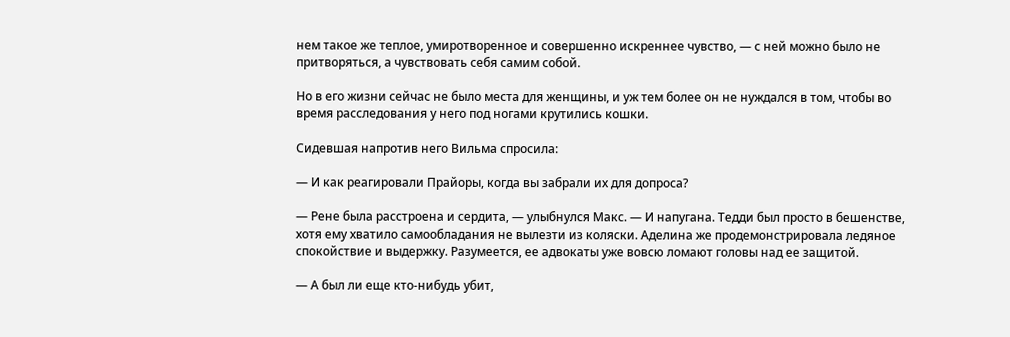нем такое же теплое, умиротворенное и совершенно искреннее чувство, — с ней можно было не притворяться, а чувствовать себя самим собой.

Но в его жизни сейчас не было места для женщины, и уж тем более он не нуждался в том, чтобы во время расследования у него под ногами крутились кошки.

Сидевшая напротив него Вильма спросила:

— И как реагировали Прайоры, когда вы забрали их для допроса?

— Рене была расстроена и сердита, — улыбнулся Макс. — И напугана. Тедди был просто в бешенстве, хотя ему хватило самообладания не вылезти из коляски. Аделина же продемонстрировала ледяное спокойствие и выдержку. Разумеется, ее адвокаты уже вовсю ломают головы над ее защитой.

— А был ли еще кто-нибудь убит,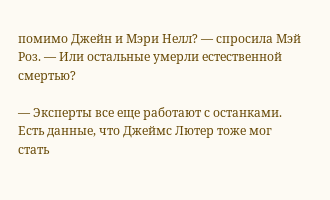помимо Джейн и Мэри Нелл? — спросила Мэй Роз. — Или остальные умерли естественной смертью?

— Эксперты все еще работают с останками. Есть данные, что Джеймс Лютер тоже мог стать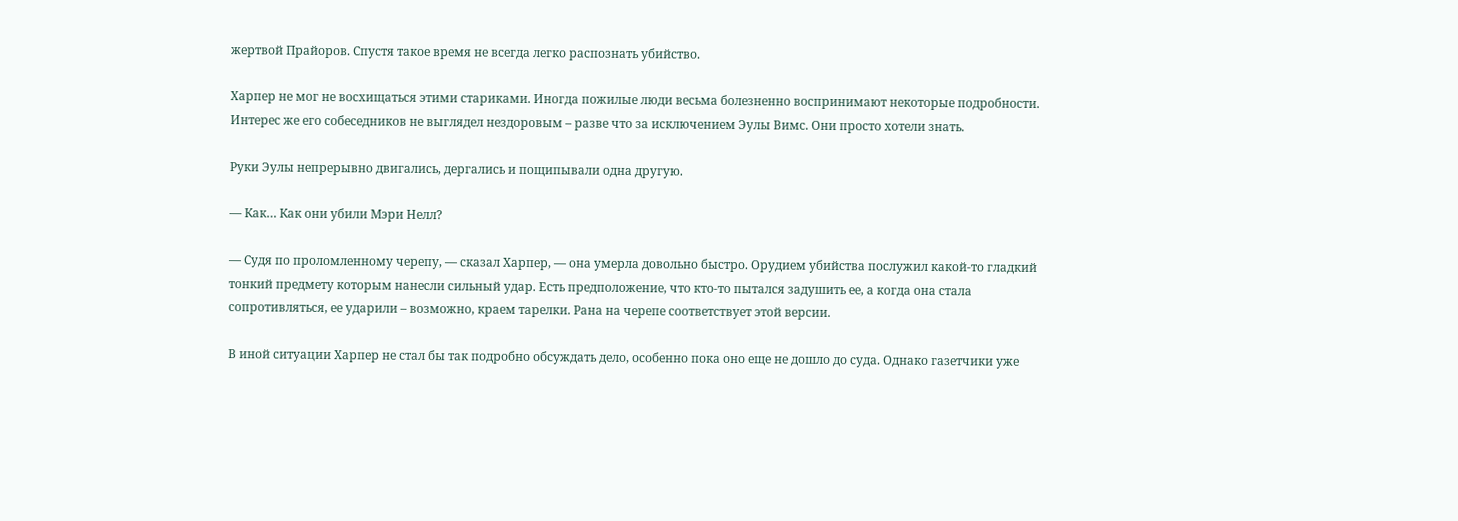жертвой Прайоров. Спустя такое время не всегда легко распознать убийство.

Харпер не мог не восхищаться этими стариками. Иногда пожилые люди весьма болезненно воспринимают некоторые подробности. Интерес же его собеседников не выглядел нездоровым – разве что за исключением Эулы Вимс. Они просто хотели знать.

Руки Эулы непрерывно двигались, дергались и пощипывали одна другую.

— Как… Как они убили Мэри Нелл?

— Судя по проломленному черепу, — сказал Харпер, — она умерла довольно быстро. Орудием убийства послужил какой-то гладкий тонкий предмету которым нанесли сильный удар. Есть предположение, что кто-то пытался задушить ее, а когда она стала сопротивляться, ее ударили – возможно, краем тарелки. Рана на черепе соответствует этой версии.

В иной ситуации Харпер не стал бы так подробно обсуждать дело, особенно пока оно еще не дошло до суда. Однако газетчики уже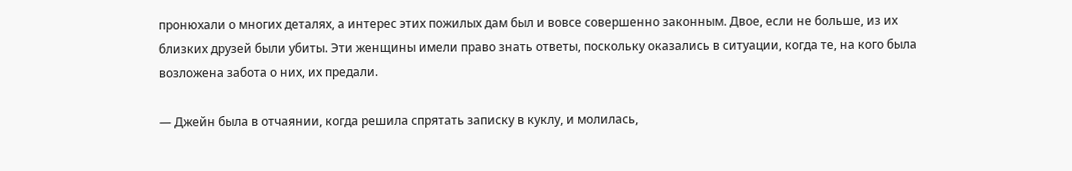пронюхали о многих деталях, а интерес этих пожилых дам был и вовсе совершенно законным. Двое, если не больше, из их близких друзей были убиты. Эти женщины имели право знать ответы, поскольку оказались в ситуации, когда те, на кого была возложена забота о них, их предали.

— Джейн была в отчаянии, когда решила спрятать записку в куклу, и молилась,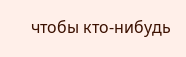чтобы кто-нибудь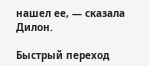нашел ее, — сказала Дилон.

Быстрый переход